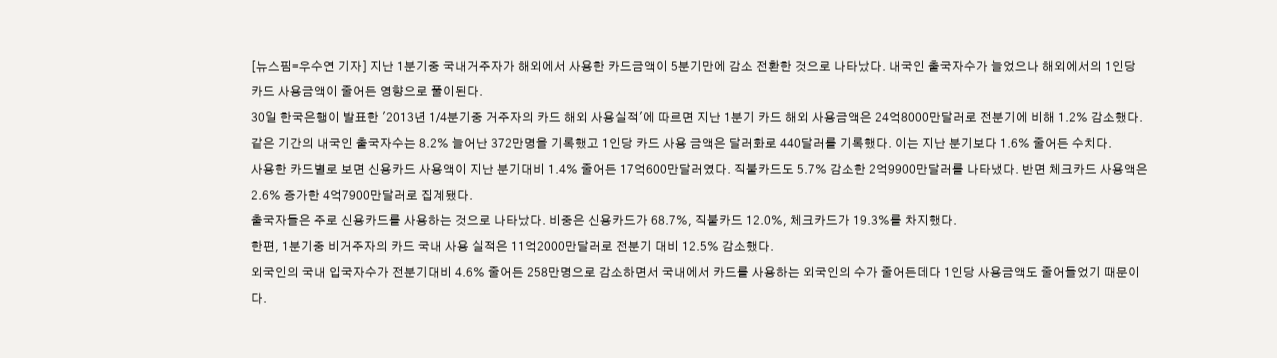[뉴스핌=우수연 기자] 지난 1분기중 국내거주자가 해외에서 사용한 카드금액이 5분기만에 감소 전환한 것으로 나타났다. 내국인 출국자수가 늘었으나 해외에서의 1인당 카드 사용금액이 줄어든 영향으로 풀이된다.
30일 한국은행이 발표한 '2013년 1/4분기중 거주자의 카드 해외 사용실적'에 따르면 지난 1분기 카드 해외 사용금액은 24억8000만달러로 전분기에 비해 1.2% 감소했다.
같은 기간의 내국인 출국자수는 8.2% 늘어난 372만명을 기록했고 1인당 카드 사용 금액은 달러화로 440달러를 기록했다. 이는 지난 분기보다 1.6% 줄어든 수치다.
사용한 카드별로 보면 신용카드 사용액이 지난 분기대비 1.4% 줄어든 17억600만달러였다. 직불카드도 5.7% 감소한 2억9900만달러를 나타냈다. 반면 체크카드 사용액은 2.6% 증가한 4억7900만달러로 집계됐다.
출국자들은 주로 신용카드를 사용하는 것으로 나타났다. 비중은 신용카드가 68.7%, 직불카드 12.0%, 체크카드가 19.3%를 차지했다.
한편, 1분기중 비거주자의 카드 국내 사용 실적은 11억2000만달러로 전분기 대비 12.5% 감소했다.
외국인의 국내 입국자수가 전분기대비 4.6% 줄어든 258만명으로 감소하면서 국내에서 카드를 사용하는 외국인의 수가 줄어든데다 1인당 사용금액도 줄어들었기 때문이다.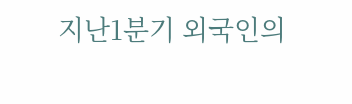지난1분기 외국인의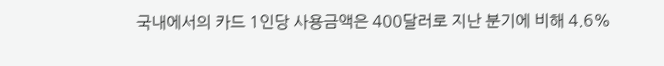국내에서의 카드 1인당 사용금액은 400달러로 지난 분기에 비해 4.6%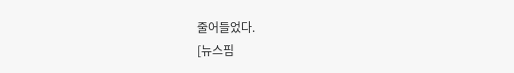줄어들었다.
[뉴스핌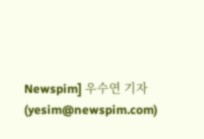Newspim] 우수연 기자 (yesim@newspim.com)